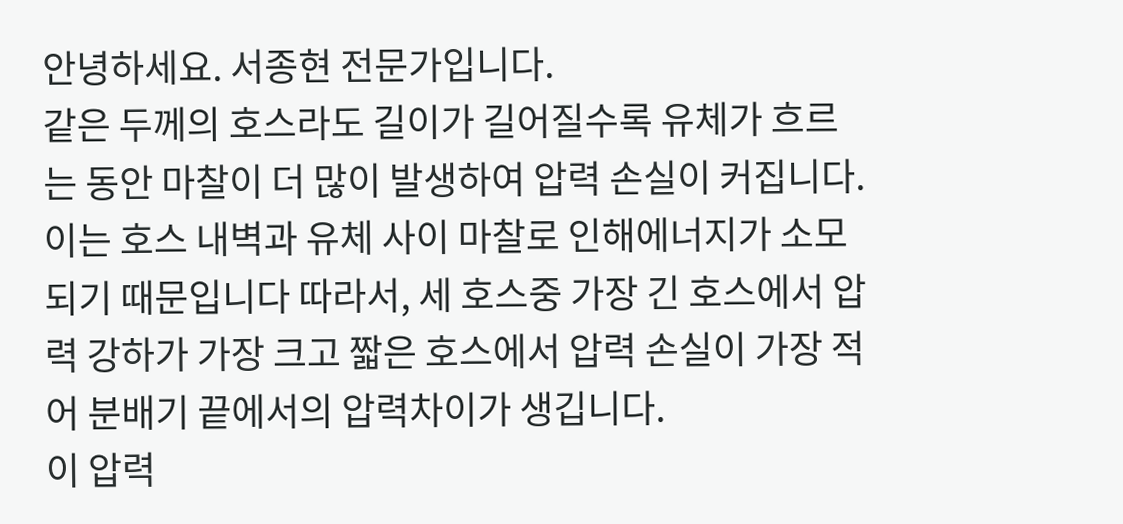안녕하세요. 서종현 전문가입니다.
같은 두께의 호스라도 길이가 길어질수록 유체가 흐르는 동안 마찰이 더 많이 발생하여 압력 손실이 커집니다. 이는 호스 내벽과 유체 사이 마찰로 인해에너지가 소모되기 때문입니다 따라서, 세 호스중 가장 긴 호스에서 압력 강하가 가장 크고 짧은 호스에서 압력 손실이 가장 적어 분배기 끝에서의 압력차이가 생깁니다.
이 압력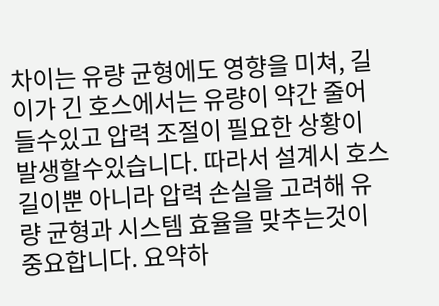차이는 유량 균형에도 영향을 미쳐, 길이가 긴 호스에서는 유량이 약간 줄어들수있고 압력 조절이 필요한 상황이 발생할수있습니다. 따라서 설계시 호스 길이뿐 아니라 압력 손실을 고려해 유량 균형과 시스템 효율을 맞추는것이 중요합니다. 요약하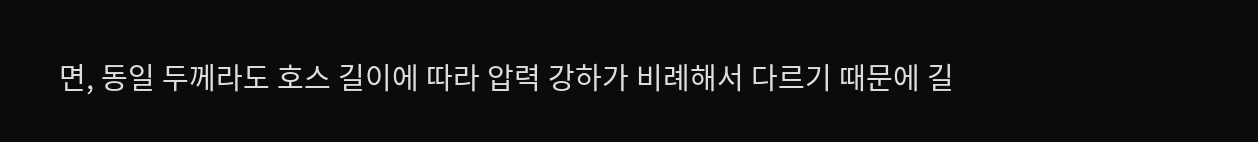면, 동일 두께라도 호스 길이에 따라 압력 강하가 비례해서 다르기 때문에 길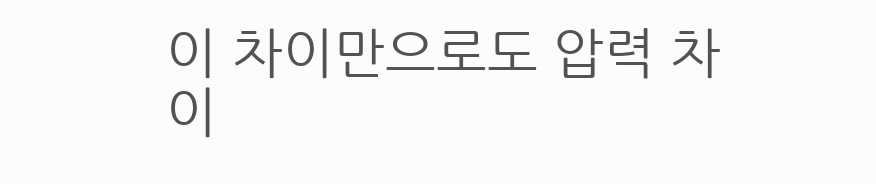이 차이만으로도 압력 차이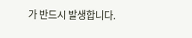가 반드시 발생합니다.